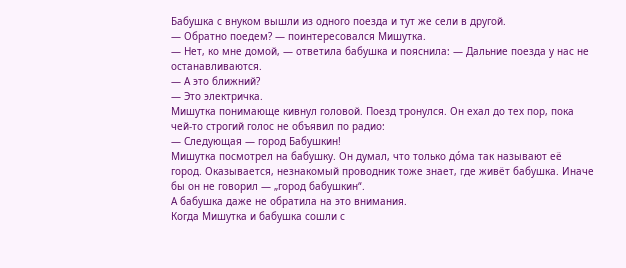Бабушка с внуком вышли из одного поезда и тут же сели в другой.
— Обратно поедем? — поинтересовался Мишутка.
— Нет, ко мне домой, — ответила бабушка и пояснила: — Дальние поезда у нас не останавливаются.
— А это ближний?
— Это электричка.
Мишутка понимающе кивнул головой. Поезд тронулся. Он ехал до тех пор, пока чей-то строгий голос не объявил по радио:
— Следующая — город Бабушкин!
Мишутка посмотрел на бабушку. Он думал, что только до́ма так называют её город. Оказывается, незнакомый проводник тоже знает, где живёт бабушка. Иначе бы он не говорил — „город бабушкин“.
А бабушка даже не обратила на это внимания.
Когда Мишутка и бабушка сошли с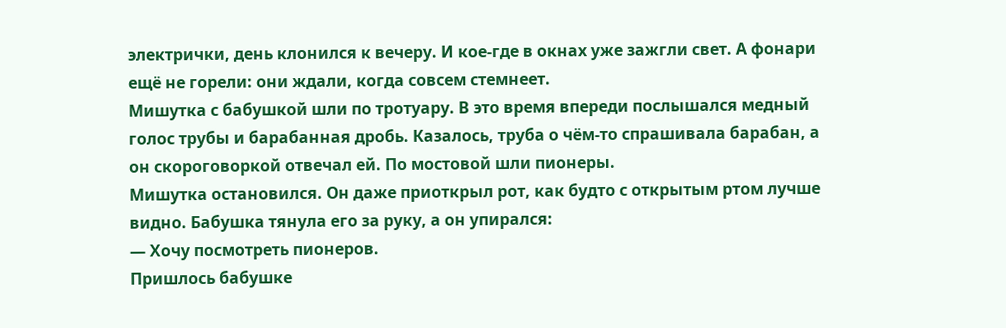электрички, день клонился к вечеру. И кое-где в окнах уже зажгли свет. А фонари ещё не горели: они ждали, когда совсем стемнеет.
Мишутка с бабушкой шли по тротуару. В это время впереди послышался медный голос трубы и барабанная дробь. Казалось, труба о чём-то спрашивала барабан, а он скороговоркой отвечал ей. По мостовой шли пионеры.
Мишутка остановился. Он даже приоткрыл рот, как будто с открытым ртом лучше видно. Бабушка тянула его за руку, а он упирался:
— Хочу посмотреть пионеров.
Пришлось бабушке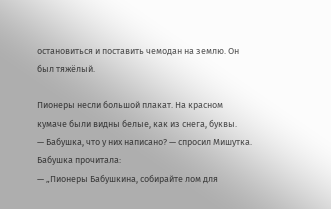остановиться и поставить чемодан на землю. Он был тяжёлый.

Пионеры несли большой плакат. На красном кумаче были видны белые, как из снега, буквы.
— Бабушка, что у них написано? — спросил Мишутка.
Бабушка прочитала:
— „Пионеры Бабушкина, собирайте лом для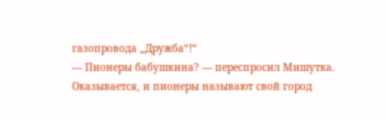газопровода „Дружба“!“
— Пионеры бабушкина? — переспросил Мишутка.
Оказывается, и пионеры называют свой город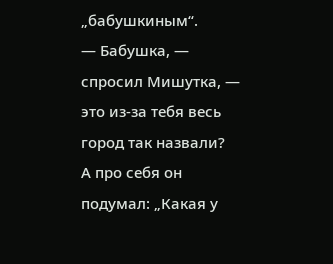„бабушкиным“.
— Бабушка, — спросил Мишутка, — это из-за тебя весь город так назвали?
А про себя он подумал: „Какая у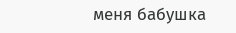меня бабушка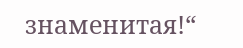знаменитая!“